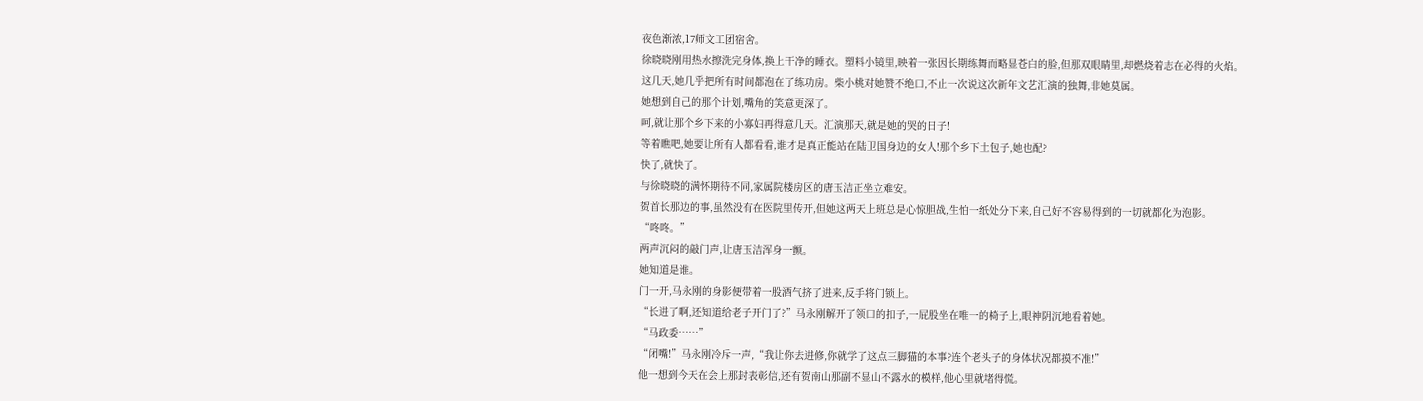夜色渐浓,17师文工团宿舍。
徐晓晓刚用热水擦洗完身体,换上干净的睡衣。塑料小镜里,映着一张因长期练舞而略显苍白的脸,但那双眼睛里,却燃烧着志在必得的火焰。
这几天,她几乎把所有时间都泡在了练功房。柴小桃对她赞不绝口,不止一次说这次新年文艺汇演的独舞,非她莫属。
她想到自己的那个计划,嘴角的笑意更深了。
呵,就让那个乡下来的小寡妇再得意几天。汇演那天,就是她的哭的日子!
等着瞧吧,她要让所有人都看看,谁才是真正能站在陆卫国身边的女人!那个乡下土包子,她也配?
快了,就快了。
与徐晓晓的满怀期待不同,家属院楼房区的唐玉洁正坐立难安。
贺首长那边的事,虽然没有在医院里传开,但她这两天上班总是心惊胆战,生怕一纸处分下来,自己好不容易得到的一切就都化为泡影。
“咚咚。”
两声沉闷的敲门声,让唐玉洁浑身一颤。
她知道是谁。
门一开,马永刚的身影便带着一股酒气挤了进来,反手将门锁上。
“长进了啊,还知道给老子开门了?”马永刚解开了领口的扣子,一屁股坐在唯一的椅子上,眼神阴沉地看着她。
“马政委……”
“闭嘴!”马永刚冷斥一声,“我让你去进修,你就学了这点三脚猫的本事?连个老头子的身体状况都摸不准!”
他一想到今天在会上那封表彰信,还有贺南山那副不显山不露水的模样,他心里就堵得慌。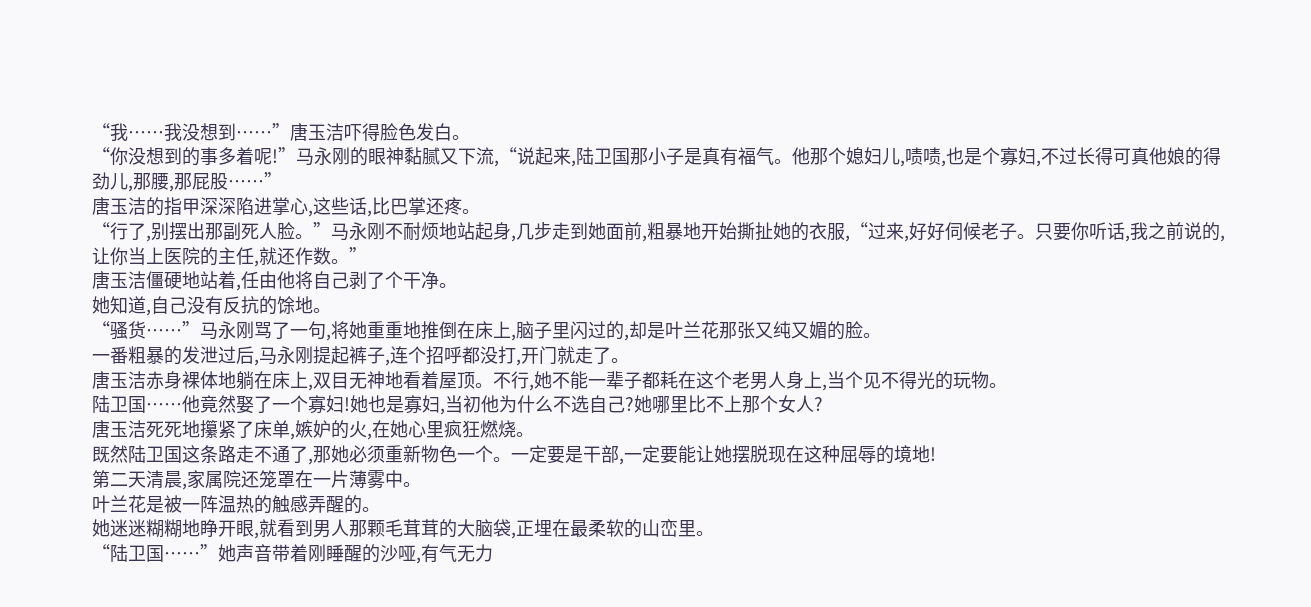“我……我没想到……”唐玉洁吓得脸色发白。
“你没想到的事多着呢!”马永刚的眼神黏腻又下流,“说起来,陆卫国那小子是真有福气。他那个媳妇儿,啧啧,也是个寡妇,不过长得可真他娘的得劲儿,那腰,那屁股……”
唐玉洁的指甲深深陷进掌心,这些话,比巴掌还疼。
“行了,别摆出那副死人脸。”马永刚不耐烦地站起身,几步走到她面前,粗暴地开始撕扯她的衣服,“过来,好好伺候老子。只要你听话,我之前说的,让你当上医院的主任,就还作数。”
唐玉洁僵硬地站着,任由他将自己剥了个干净。
她知道,自己没有反抗的馀地。
“骚货……”马永刚骂了一句,将她重重地推倒在床上,脑子里闪过的,却是叶兰花那张又纯又媚的脸。
一番粗暴的发泄过后,马永刚提起裤子,连个招呼都没打,开门就走了。
唐玉洁赤身裸体地躺在床上,双目无神地看着屋顶。不行,她不能一辈子都耗在这个老男人身上,当个见不得光的玩物。
陆卫国……他竟然娶了一个寡妇!她也是寡妇,当初他为什么不选自己?她哪里比不上那个女人?
唐玉洁死死地攥紧了床单,嫉妒的火,在她心里疯狂燃烧。
既然陆卫国这条路走不通了,那她必须重新物色一个。一定要是干部,一定要能让她摆脱现在这种屈辱的境地!
第二天清晨,家属院还笼罩在一片薄雾中。
叶兰花是被一阵温热的触感弄醒的。
她迷迷糊糊地睁开眼,就看到男人那颗毛茸茸的大脑袋,正埋在最柔软的山峦里。
“陆卫国……”她声音带着刚睡醒的沙哑,有气无力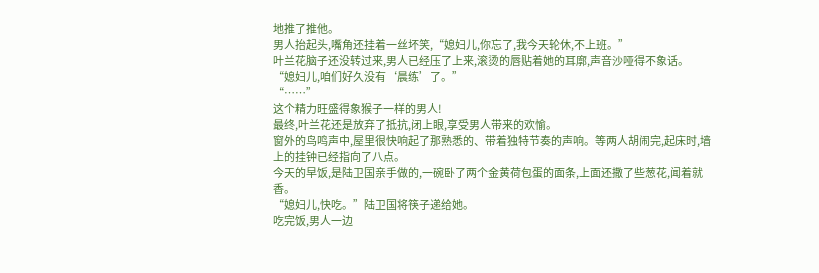地推了推他。
男人抬起头,嘴角还挂着一丝坏笑,“媳妇儿,你忘了,我今天轮休,不上班。”
叶兰花脑子还没转过来,男人已经压了上来,滚烫的唇贴着她的耳廓,声音沙哑得不象话。
“媳妇儿,咱们好久没有‘晨练’了。”
“……”
这个精力旺盛得象猴子一样的男人!
最终,叶兰花还是放弃了抵抗,闭上眼,享受男人带来的欢愉。
窗外的鸟鸣声中,屋里很快响起了那熟悉的、带着独特节奏的声响。等两人胡闹完,起床时,墙上的挂钟已经指向了八点。
今天的早饭,是陆卫国亲手做的,一碗卧了两个金黄荷包蛋的面条,上面还撒了些葱花,闻着就香。
“媳妇儿,快吃。”陆卫国将筷子递给她。
吃完饭,男人一边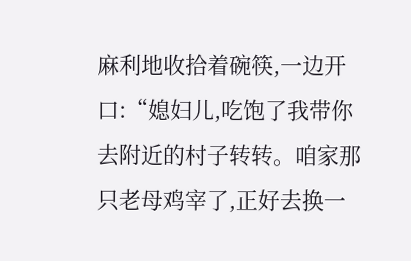麻利地收拾着碗筷,一边开口:“媳妇儿,吃饱了我带你去附近的村子转转。咱家那只老母鸡宰了,正好去换一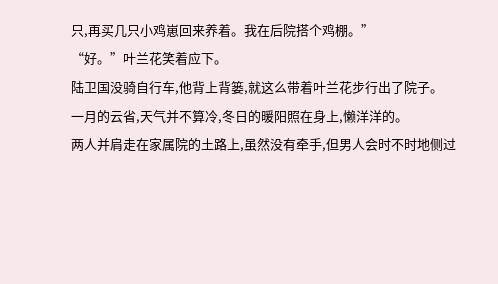只,再买几只小鸡崽回来养着。我在后院搭个鸡棚。”
“好。”叶兰花笑着应下。
陆卫国没骑自行车,他背上背篓,就这么带着叶兰花步行出了院子。
一月的云省,天气并不算冷,冬日的暖阳照在身上,懒洋洋的。
两人并肩走在家属院的土路上,虽然没有牵手,但男人会时不时地侧过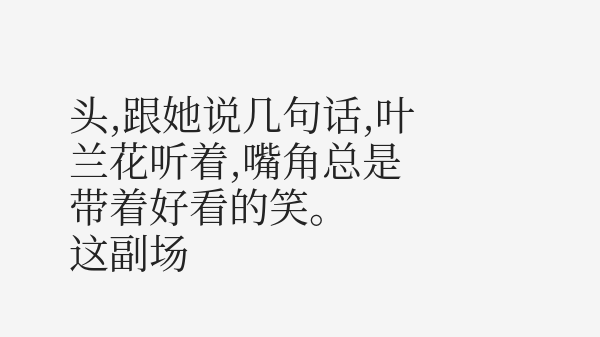头,跟她说几句话,叶兰花听着,嘴角总是带着好看的笑。
这副场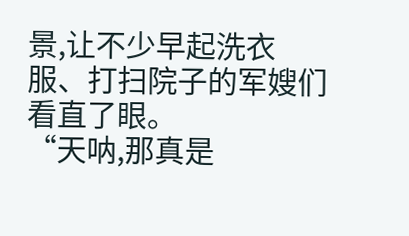景,让不少早起洗衣服、打扫院子的军嫂们看直了眼。
“天呐,那真是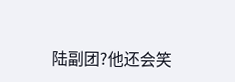陆副团?他还会笑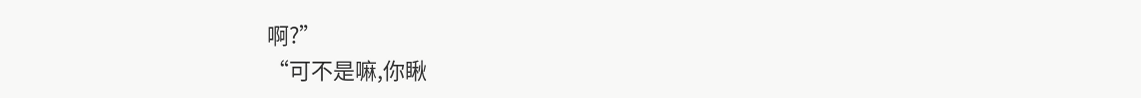啊?”
“可不是嘛,你瞅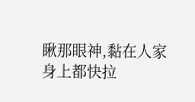瞅那眼神,黏在人家身上都快拉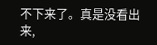不下来了。真是没看出来,